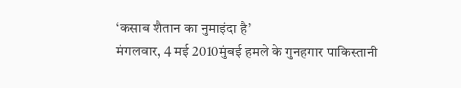‘कसाब शैतान का नुमाइंदा है’
मंगलवार, 4 मई 2010मुंबई हमले के गुनहगार पाकिस्तानी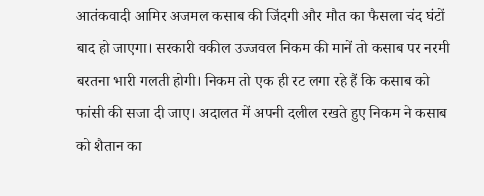आतंकवादी आमिर अजमल कसाब की जिंदगी और मौत का फैसला चंद घंटों बाद हो जाएगा। सरकारी वकील उज्जवल निकम की मानें तो कसाब पर नरमी बरतना भारी गलती होगी। निकम तो एक ही रट लगा रहे हैं कि कसाब को फांसी की सजा दी जाए। अदालत में अपनी दलील रखते हुए निकम ने कसाब को शैतान का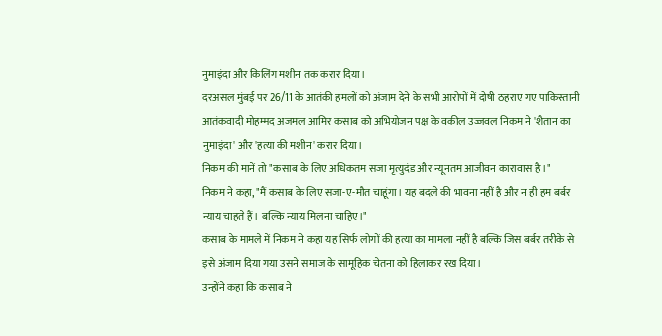नुमाइंदा और किलिंग मशीन तक करार दिया।
दरअसल मुंबई पर 26/11 के आतंकी हमलों को अंजाम देने के सभी आरोपों में दोषी ठहराए गए पाकिस्तानी आतंकवादी मोहम्मद अजमल आमिर कसाब को अभियोजन पक्ष के वकील उज्जवल निकम ने 'शैतान का नुमाइंदा' और 'हत्या की मशीन' करार दिया।
निकम की मानें तो "कसाब के लिए अधिकतम सजा मृत्युदंड और न्यूनतम आजीवन कारावास है।"
निकम ने कहा, "मैं कसाब के लिए सजा-ए-मौत चाहूंगा। यह बदले की भावना नहीं है और न ही हम बर्बर न्याय चाहते हैं। बल्कि न्याय मिलना चाहिए।"
कसाब के मामले में निकम ने कहा यह सिर्फ लोगों की हत्या का मामला नहीं है बल्कि जिस बर्बर तरीके से इसे अंजाम दिया गया उसने समाज के सामूहिक चेतना को हिलाकर रख दिया।
उन्होंने कहा कि कसाब ने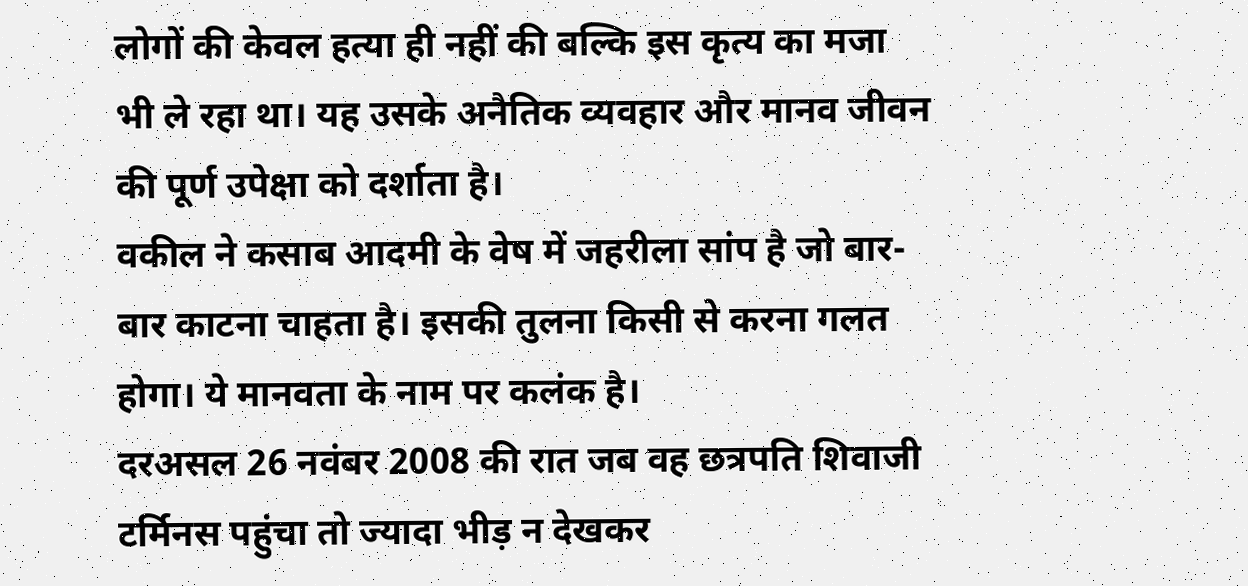लोगों की केवल हत्या ही नहीं की बल्कि इस कृत्य का मजा भी ले रहा था। यह उसके अनैतिक व्यवहार और मानव जीवन की पूर्ण उपेक्षा को दर्शाता है।
वकील ने कसाब आदमी के वेष में जहरीला सांप है जो बार-बार काटना चाहता है। इसकी तुलना किसी से करना गलत होगा। ये मानवता के नाम पर कलंक है।
दरअसल 26 नवंबर 2008 की रात जब वह छत्रपति शिवाजी टर्मिनस पहुंचा तो ज्यादा भीड़ न देखकर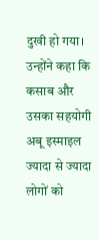दुखी हो गया।
उन्होंने कहा कि कसाब और उसका सहयोगी अबू इस्माइल ज्यादा से ज्यादा लोगों को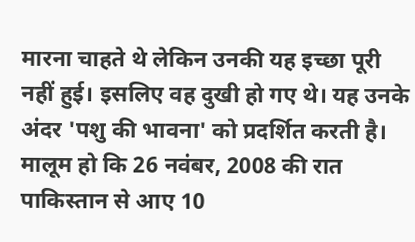मारना चाहते थे लेकिन उनकी यह इच्छा पूरी नहीं हुई। इसलिए वह दुखी हो गए थे। यह उनके अंदर 'पशु की भावना' को प्रदर्शित करती है।
मालूम हो कि 26 नवंबर, 2008 की रात पाकिस्तान से आए 10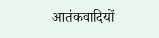आतंकवादियों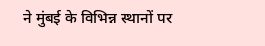ने मुंबई के विभिन्न स्थानों पर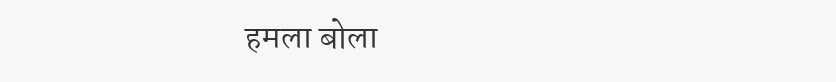हमला बोला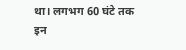था। लगभग 60 घंटे तक इन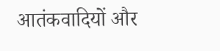आतंकवादियों और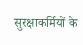सुरक्षाकर्मियों के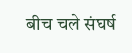बीच चले संघर्ष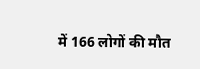में 166 लोगों की मौत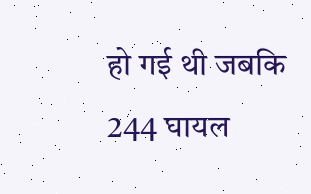हो गई थी जबकि 244 घायल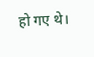हो गए थे।